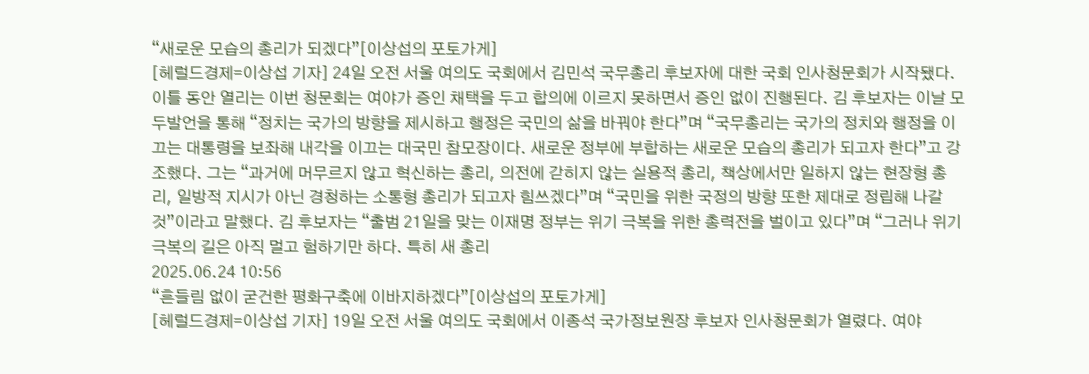“새로운 모습의 총리가 되겠다”[이상섭의 포토가게]
[헤럴드경제=이상섭 기자] 24일 오전 서울 여의도 국회에서 김민석 국무총리 후보자에 대한 국회 인사청문회가 시작됐다. 이틀 동안 열리는 이번 청문회는 여야가 증인 채택을 두고 합의에 이르지 못하면서 증인 없이 진행된다. 김 후보자는 이날 모두발언을 통해 “정치는 국가의 방향을 제시하고 행정은 국민의 삶을 바꿔야 한다”며 “국무총리는 국가의 정치와 행정을 이끄는 대통령을 보좌해 내각을 이끄는 대국민 참모장이다. 새로운 정부에 부합하는 새로운 모습의 총리가 되고자 한다”고 강조했다. 그는 “과거에 머무르지 않고 혁신하는 총리, 의전에 갇히지 않는 실용적 총리, 책상에서만 일하지 않는 현장형 총리, 일방적 지시가 아닌 경청하는 소통형 총리가 되고자 힘쓰겠다”며 “국민을 위한 국정의 방향 또한 제대로 정립해 나갈 것”이라고 말했다. 김 후보자는 “출범 21일을 맞는 이재명 정부는 위기 극복을 위한 총력전을 벌이고 있다”며 “그러나 위기 극복의 길은 아직 멀고 험하기만 하다. 특히 새 총리
2025.06.24 10:56
“흔들림 없이 굳건한 평화구축에 이바지하겠다”[이상섭의 포토가게]
[헤럴드경제=이상섭 기자] 19일 오전 서울 여의도 국회에서 이종석 국가정보원장 후보자 인사청문회가 열렸다. 여야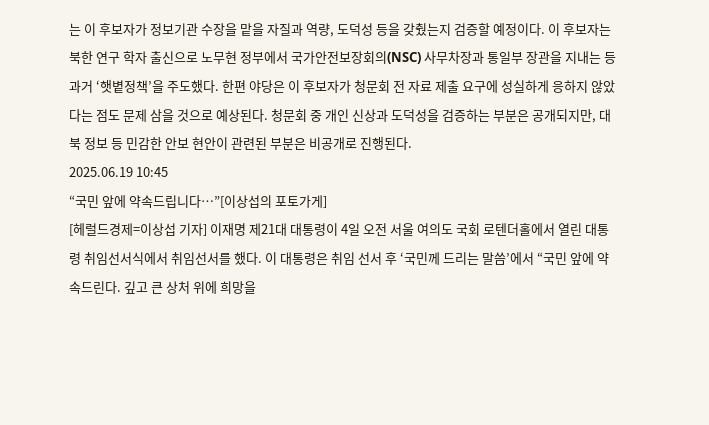는 이 후보자가 정보기관 수장을 맡을 자질과 역량, 도덕성 등을 갖췄는지 검증할 예정이다. 이 후보자는 북한 연구 학자 출신으로 노무현 정부에서 국가안전보장회의(NSC) 사무차장과 통일부 장관을 지내는 등 과거 ‘햇볕정책’을 주도했다. 한편 야당은 이 후보자가 청문회 전 자료 제출 요구에 성실하게 응하지 않았다는 점도 문제 삼을 것으로 예상된다. 청문회 중 개인 신상과 도덕성을 검증하는 부분은 공개되지만, 대북 정보 등 민감한 안보 현안이 관련된 부분은 비공개로 진행된다.
2025.06.19 10:45
“국민 앞에 약속드립니다…”[이상섭의 포토가게]
[헤럴드경제=이상섭 기자] 이재명 제21대 대통령이 4일 오전 서울 여의도 국회 로텐더홀에서 열린 대통령 취임선서식에서 취임선서를 했다. 이 대통령은 취임 선서 후 ‘국민께 드리는 말씀’에서 “국민 앞에 약속드린다. 깊고 큰 상처 위에 희망을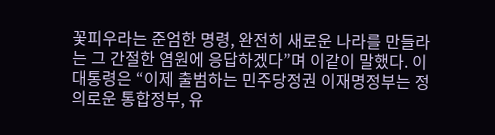꽃피우라는 준엄한 명령, 완전히 새로운 나라를 만들라는 그 간절한 염원에 응답하겠다”며 이같이 말했다. 이 대통령은 “이제 출범하는 민주당정권 이재명정부는 정의로운 통합정부, 유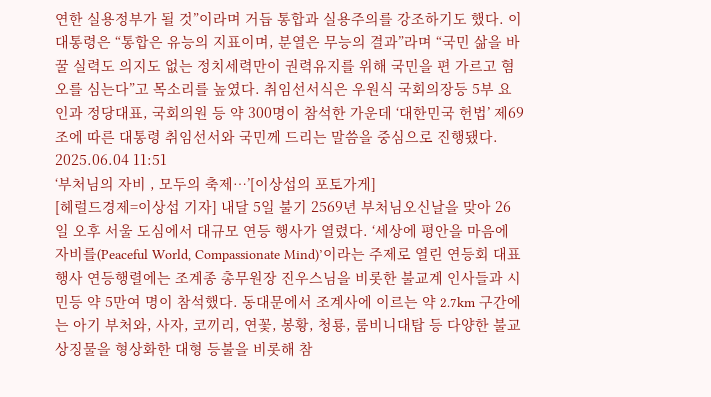연한 실용정부가 될 것”이라며 거듭 통합과 실용주의를 강조하기도 했다. 이 대통령은 “통합은 유능의 지표이며, 분열은 무능의 결과”라며 “국민 삶을 바꿀 실력도 의지도 없는 정치세력만이 권력유지를 위해 국민을 편 가르고 혐오를 심는다”고 목소리를 높였다. 취임선서식은 우원식 국회의장등 5부 요인과 정당대표, 국회의원 등 약 300명이 참석한 가운데 ‘대한민국 헌법’ 제69조에 따른 대통령 취임선서와 국민께 드리는 말씀을 중심으로 진행됐다.
2025.06.04 11:51
‘부처님의 자비 , 모두의 축제…’[이상섭의 포토가게]
[헤럴드경제=이상섭 기자] 내달 5일 불기 2569년 부처님오신날을 맞아 26일 오후 서울 도심에서 대규모 연등 행사가 열렸다. ‘세상에 평안을 마음에 자비를(Peaceful World, Compassionate Mind)’이라는 주제로 열린 연등회 대표행사 연등행렬에는 조계종 총무원장 진우스님을 비롯한 불교계 인사들과 시민등 약 5만여 명이 참석했다. 동대문에서 조계사에 이르는 약 2.7km 구간에는 아기 부처와, 사자, 코끼리, 연꽃, 봉황, 청룡, 룸비니대탑 등 다양한 불교 상징물을 형상화한 대형 등불을 비롯해 참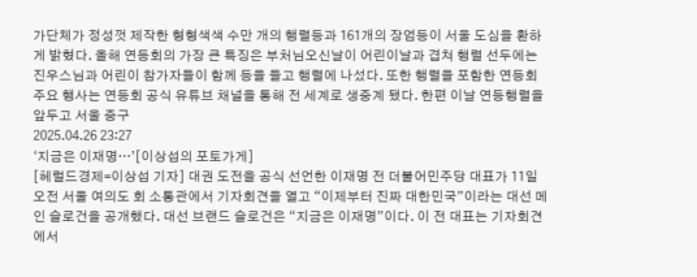가단체가 정성껏 제작한 형형색색 수만 개의 행렬등과 161개의 장엄등이 서울 도심을 환하게 밝혔다. 올해 연등회의 가장 큰 특징은 부처님오신날이 어린이날과 겹쳐 행렬 선두에는 진우스님과 어린이 참가자들이 함께 등을 들고 행렬에 나섰다. 또한 행렬을 포함한 연등회 주요 행사는 연등회 공식 유튜브 채널을 통해 전 세계로 생중계 됐다. 한편 이날 연등행렬을 앞두고 서울 중구
2025.04.26 23:27
‘지금은 이재명…’[이상섭의 포토가게]
[헤럴드경제=이상섭 기자] 대권 도전을 공식 선언한 이재명 전 더불어민주당 대표가 11일 오전 서울 여의도 회 소통관에서 기자회견을 열고 “이제부터 진짜 대한민국”이라는 대선 메인 슬로건을 공개했다. 대선 브랜드 슬로건은 “지금은 이재명”이다. 이 전 대표는 기자회견에서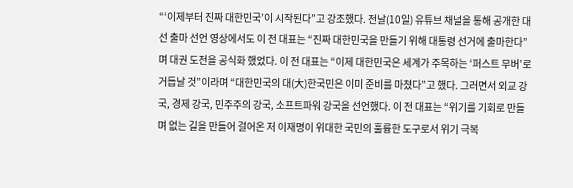“‘이제부터 진짜 대한민국’이 시작된다”고 강조했다. 전날(10일) 유튜브 채널을 통해 공개한 대선 출마 선언 영상에서도 이 전 대표는 “진짜 대한민국을 만들기 위해 대통령 선거에 출마한다”며 대권 도전을 공식화 했었다. 이 전 대표는 “이제 대한민국은 세계가 주목하는 ‘퍼스트 무버’로 거듭날 것”이라며 “대한민국의 대(大)한국민은 이미 준비를 마쳤다”고 했다. 그러면서 외교 강국, 경제 강국, 민주주의 강국, 소프트파워 강국을 선언했다. 이 전 대표는 “위기를 기회로 만들며 없는 길을 만들어 걸어온 저 이재명이 위대한 국민의 훌륭한 도구로서 위기 극복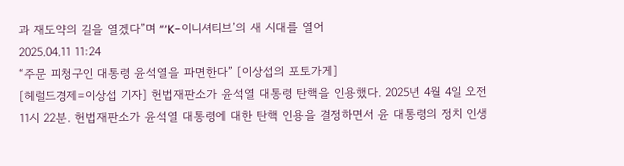과 재도약의 길을 열겠다”며 “‘K-이니셔티브’의 새 시대를 열어
2025.04.11 11:24
“주문 피청구인 대통령 윤석열을 파면한다” [이상섭의 포토가게]
[헤럴드경제=이상섭 기자] 헌법재판소가 윤석열 대통령 탄핵을 인용했다. 2025년 4월 4일 오전 11시 22분. 헌법재판소가 윤석열 대통령에 대한 탄핵 인용을 결정하면서 윤 대통령의 정치 인생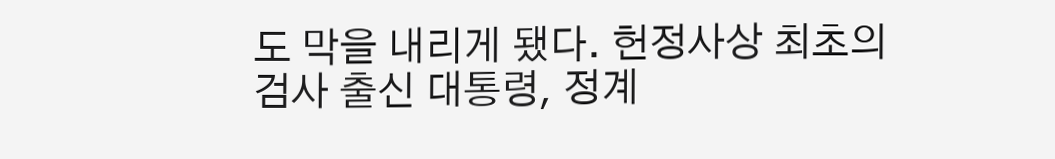도 막을 내리게 됐다. 헌정사상 최초의 검사 출신 대통령, 정계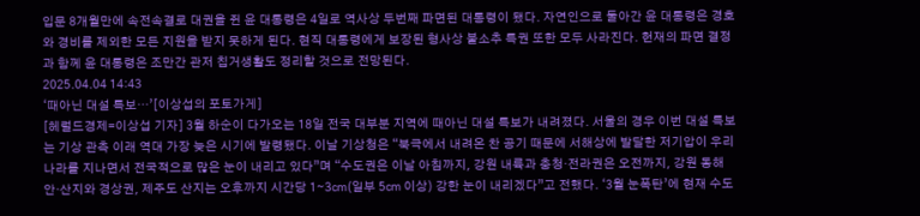입문 8개월만에 속전속결로 대권을 쥔 윤 대통령은 4일로 역사상 두번째 파면된 대통령이 됐다. 자연인으로 둘아간 윤 대통령은 경호와 경비를 제외한 모든 지원을 받지 못하게 된다. 현직 대통령에게 보장된 형사상 불소추 특권 또한 모두 사라진다. 헌재의 파면 결정과 함께 윤 대통령은 조만간 관저 칩거생활도 정리할 것으로 전망된다.
2025.04.04 14:43
‘때아닌 대설 특보…’[이상섭의 포토가게]
[헤럴드경제=이상섭 기자] 3월 하순이 다가오는 18일 전국 대부분 지역에 때아닌 대설 특보가 내려졌다. 서울의 경우 이번 대설 특보는 기상 관측 이래 역대 가장 늦은 시기에 발령됐다. 이날 기상청은 “북극에서 내려온 찬 공기 때문에 서해상에 발달한 저기압이 우리나라를 지나면서 전국적으로 많은 눈이 내리고 있다”며 “수도권은 이날 아침까지, 강원 내륙과 충청·전라권은 오전까지, 강원 동해안·산지와 경상권, 제주도 산지는 오후까지 시간당 1∼3㎝(일부 5㎝ 이상) 강한 눈이 내리겠다”고 전했다. ‘3월 눈폭탄’에 현재 수도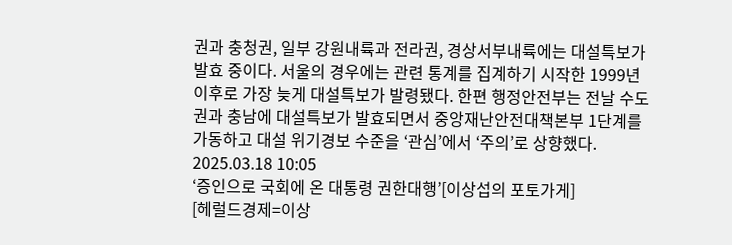권과 충청권, 일부 강원내륙과 전라권, 경상서부내륙에는 대설특보가 발효 중이다. 서울의 경우에는 관련 통계를 집계하기 시작한 1999년 이후로 가장 늦게 대설특보가 발령됐다. 한편 행정안전부는 전날 수도권과 충남에 대설특보가 발효되면서 중앙재난안전대책본부 1단계를 가동하고 대설 위기경보 수준을 ‘관심’에서 ‘주의’로 상향했다.
2025.03.18 10:05
‘증인으로 국회에 온 대통령 권한대행’[이상섭의 포토가게]
[헤럴드경제=이상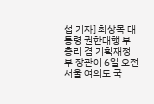섭 기자] 최상목 대통령 권한대행 부총리 겸 기획재정부 장관이 6일 오전 서울 여의도 국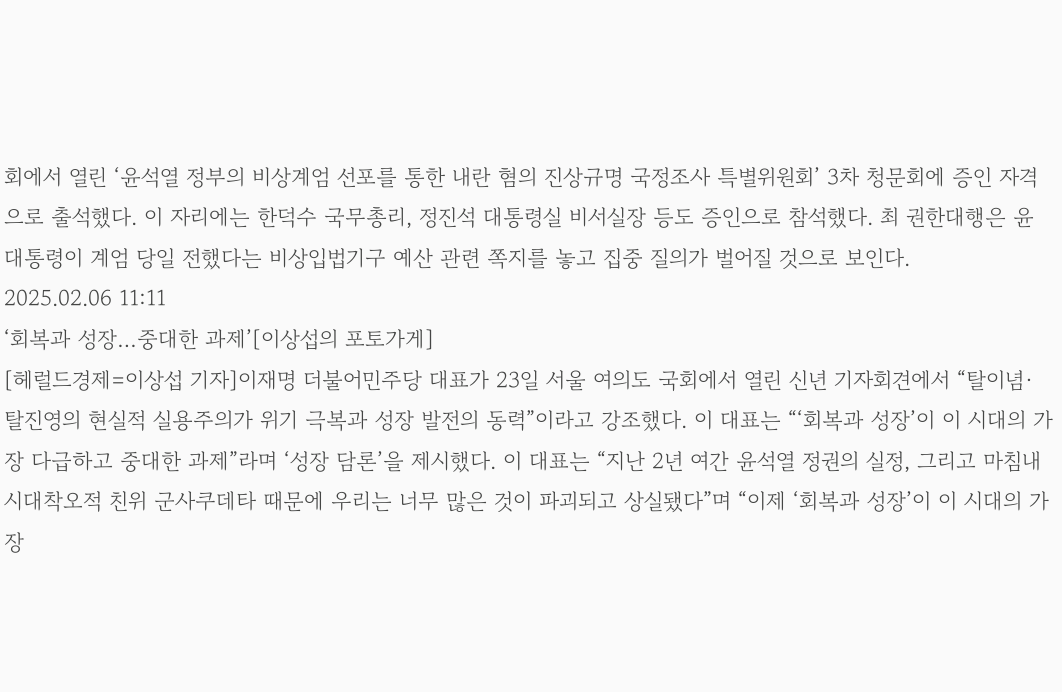회에서 열린 ‘윤석열 정부의 비상계엄 선포를 통한 내란 혐의 진상규명 국정조사 특별위원회’ 3차 청문회에 증인 자격으로 출석했다. 이 자리에는 한덕수 국무총리, 정진석 대통령실 비서실장 등도 증인으로 참석했다. 최 권한대행은 윤 대통령이 계엄 당일 전했다는 비상입법기구 예산 관련 쪽지를 놓고 집중 질의가 벌어질 것으로 보인다.
2025.02.06 11:11
‘회복과 성장…중대한 과제’[이상섭의 포토가게]
[헤럴드경제=이상섭 기자]이재명 더불어민주당 대표가 23일 서울 여의도 국회에서 열린 신년 기자회견에서 “탈이념·탈진영의 현실적 실용주의가 위기 극복과 성장 발전의 동력”이라고 강조했다. 이 대표는 “‘회복과 성장’이 이 시대의 가장 다급하고 중대한 과제”라며 ‘성장 담론’을 제시했다. 이 대표는 “지난 2년 여간 윤석열 정권의 실정, 그리고 마침내 시대착오적 친위 군사쿠데타 때문에 우리는 너무 많은 것이 파괴되고 상실됐다”며 “이제 ‘회복과 성장’이 이 시대의 가장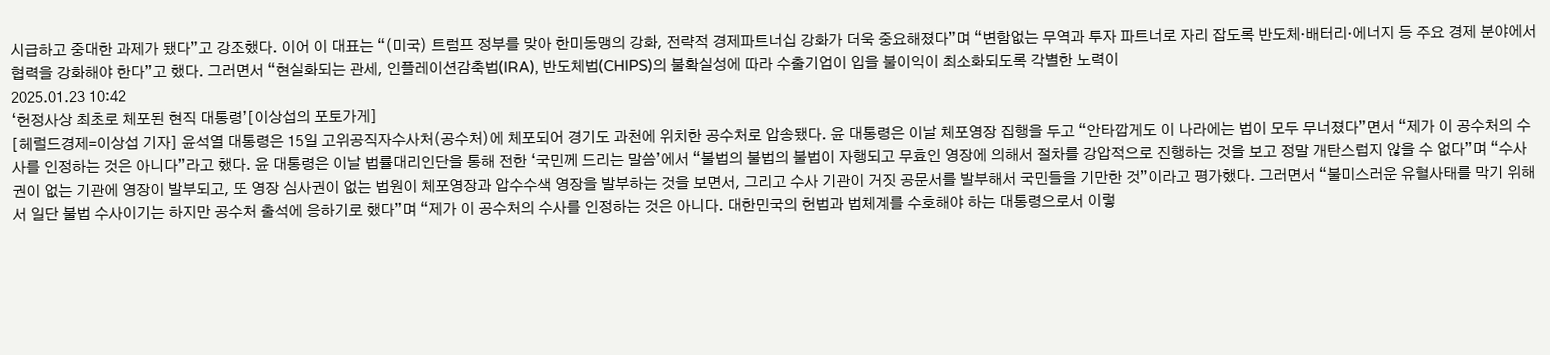시급하고 중대한 과제가 됐다”고 강조했다. 이어 이 대표는 “(미국) 트럼프 정부를 맞아 한미동맹의 강화, 전략적 경제파트너십 강화가 더욱 중요해졌다”며 “변함없는 무역과 투자 파트너로 자리 잡도록 반도체·배터리·에너지 등 주요 경제 분야에서 협력을 강화해야 한다”고 했다. 그러면서 “현실화되는 관세, 인플레이션감축법(IRA), 반도체법(CHIPS)의 불확실성에 따라 수출기업이 입을 불이익이 최소화되도록 각별한 노력이
2025.01.23 10:42
‘헌정사상 최초로 체포된 현직 대통령’[이상섭의 포토가게]
[헤럴드경제=이상섭 기자] 윤석열 대통령은 15일 고위공직자수사처(공수처)에 체포되어 경기도 과천에 위치한 공수처로 압송됐다. 윤 대통령은 이날 체포영장 집행을 두고 “안타깝게도 이 나라에는 법이 모두 무너졌다”면서 “제가 이 공수처의 수사를 인정하는 것은 아니다”라고 했다. 윤 대통령은 이날 법률대리인단을 통해 전한 ‘국민께 드리는 말씀’에서 “불법의 불법의 불법이 자행되고 무효인 영장에 의해서 절차를 강압적으로 진행하는 것을 보고 정말 개탄스럽지 않을 수 없다”며 “수사권이 없는 기관에 영장이 발부되고, 또 영장 심사권이 없는 법원이 체포영장과 압수수색 영장을 발부하는 것을 보면서, 그리고 수사 기관이 거짓 공문서를 발부해서 국민들을 기만한 것”이라고 평가했다. 그러면서 “불미스러운 유혈사태를 막기 위해서 일단 불법 수사이기는 하지만 공수처 출석에 응하기로 했다”며 “제가 이 공수처의 수사를 인정하는 것은 아니다. 대한민국의 헌법과 법체계를 수호해야 하는 대통령으로서 이렇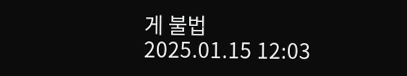게 불법
2025.01.15 12:03